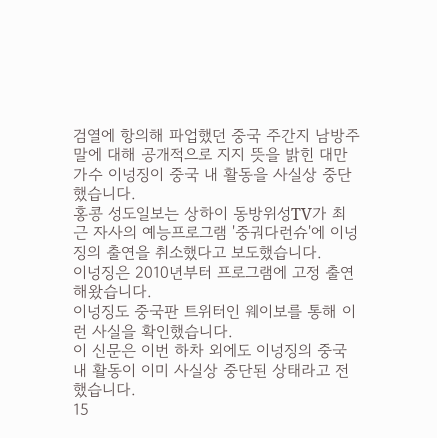검열에 항의해 파업했던 중국 주간지 남방주말에 대해 공개적으로 지지 뜻을 밝힌 대만 가수 이넝징이 중국 내 활동을 사실상 중단했습니다.
홍콩 성도일보는 상하이 동방위성TV가 최근 자사의 예능프로그램 '중궈다런슈'에 이넝징의 출연을 취소했다고 보도했습니다.
이넝징은 2010년부터 프로그램에 고정 출연해왔습니다.
이넝징도 중국판 트위터인 웨이보를 통해 이런 사실을 확인했습니다.
이 신문은 이번 하차 외에도 이넝징의 중국 내 활동이 이미 사실상 중단된 상태라고 전했습니다.
15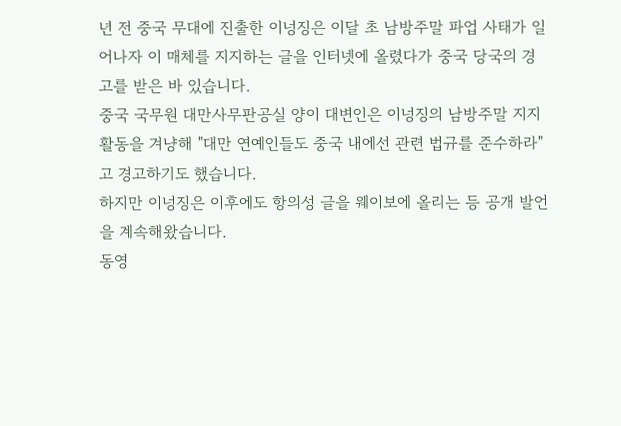년 전 중국 무대에 진출한 이넝징은 이달 초 남방주말 파업 사태가 일어나자 이 매체를 지지하는 글을 인터넷에 올렸다가 중국 당국의 경고를 받은 바 있습니다.
중국 국무원 대만사무판공실 양이 대변인은 이넝징의 남방주말 지지 활동을 겨냥해 "대만 연예인들도 중국 내에선 관련 법규를 준수하라"고 경고하기도 했습니다.
하지만 이넝징은 이후에도 항의성 글을 웨이보에 올리는 등 공개 발언을 계속해왔습니다.
동영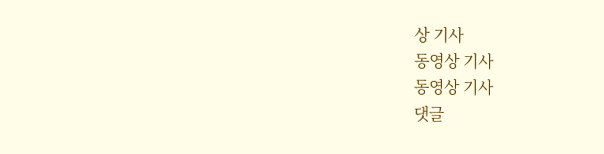상 기사
동영상 기사
동영상 기사
댓글